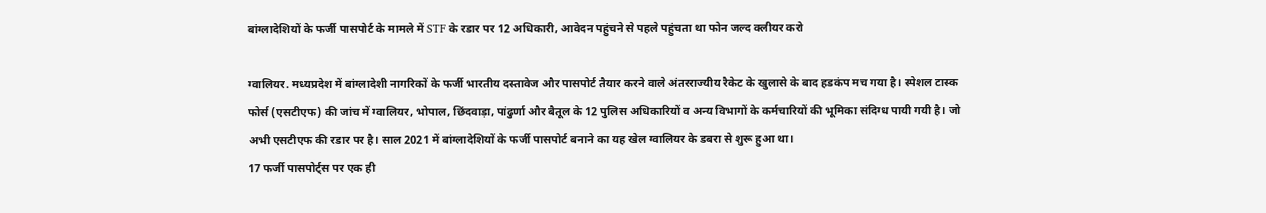बांग्लादेशियों के फर्जी पासपोर्ट के मामले में STF के रडार पर 12 अधिकारी, आवेदन पहुंचने से पहले पहुंचता था फोन जल्द क्लीयर करो

ग्वालियर. मध्यप्रदेश में बांग्लादेशी नागरिकों के फर्जी भारतीय दस्तावेज और पासपोर्ट तैयार करने वाले अंतरराज्यीय रैकेट के खुलासे के बाद हडकंप मच गया है। स्पेशल टास्क फोर्स (एसटीएफ) की जांच में ग्वालियर, भोपाल, छिंदवाड़ा, पांढुर्णा और बैतूल के 12 पुलिस अधिकारियों व अन्य विभागों के कर्मचारियों की भूमिका संदिग्ध पायी गयी है। जो अभी एसटीएफ की रडार पर है। साल 2021 में बांग्लादेशियों के फर्जी पासपोर्ट बनाने का यह खेल ग्वालियर के डबरा से शुरू हुआ था।
17 फर्जी पासपोर्ट्स पर एक ही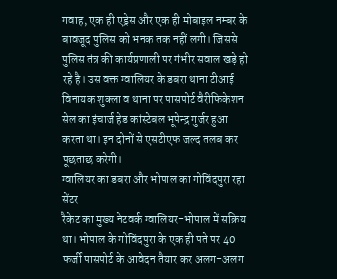गवाह, एक ही एड्रेस और एक ही मोबाइल नम्बर के बावजूद पुलिस को भनक तक नहीं लगी। जिससे पुलिस तंत्र की कार्यप्रणाली पर गंभीर सवाल खड़े हो रहे है। उस वक्त ग्वालियर के डबरा थाना टीआई विनायक शुक्ला व थाना पर पासपोर्ट वैरीफिकेशन सेल का इंचार्ज हेड कांस्टेबल भूपेन्द्र गुर्जर हुआ करता था। इन दोनों से एसटीएफ जल्द तलब कर पूछताछ करेगी।
ग्वालियर का डबरा और भोपाल का गोविंदपुरा रहा सेंटर
रैकेट का मुख्य नेटवर्क ग्वालियर-भोपाल में सक्रिय था। भोपाल के गोविंदपुरा के एक ही पते पर 40 फर्जी पासपोर्ट के आवेदन तैयार कर अलग-अलग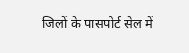जिलों के पासपोर्ट सेल में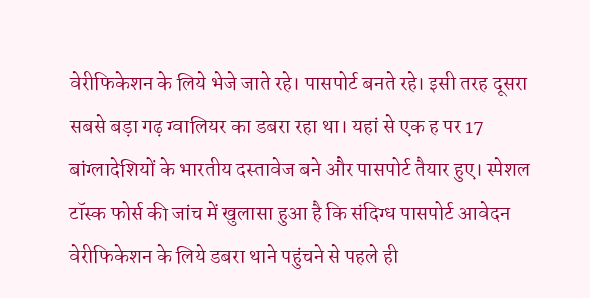वेरीफिकेशन के लिये भेजे जाते रहे। पासपोर्ट बनते रहे। इसी तरह दूसरा सबसे बड़ा गढ़ ग्वालियर का डबरा रहा था। यहां से एक ह पर 17 बांग्लादेशियों के भारतीय दस्तावेज बने और पासपोर्ट तैयार हुए। स्पेशल टॉस्क फोर्स की जांच में खुलासा हुआ है कि संदिग्ध पासपोर्ट आवेदन वेरीफिकेशन के लिये डबरा थाने पहुंचने से पहले ही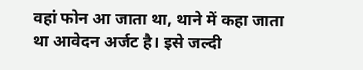वहां फोन आ जाता था, थाने में कहा जाता था आवेदन अर्जट है। इसे जल्दी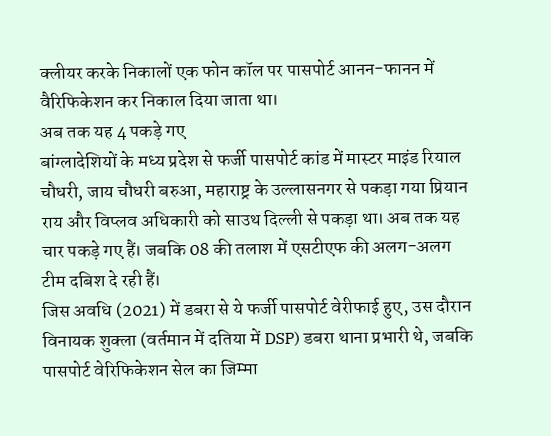क्लीयर करके निकालों एक फोन कॉल पर पासपोर्ट आनन-फानन में वैरिफिकेशन कर निकाल दिया जाता था।
अब तक यह 4 पकड़े गए
बांग्लादेशियों के मध्य प्रदेश से फर्जी पासपोर्ट कांड में मास्टर माइंड रियाल चौधरी, जाय चौधरी बरुआ, महाराष्ट्र के उल्लासनगर से पकड़ा गया प्रियान राय और विप्लव अधिकारी को साउथ दिल्ली से पकड़ा था। अब तक यह चार पकड़े गए हैं। जबकि 08 की तलाश में एसटीएफ की अलग-अलग टीम दबिश दे रही हैं।
जिस अवधि (2021) में डबरा से ये फर्जी पासपोर्ट वेरीफाई हुए, उस दौरान विनायक शुक्ला (वर्तमान में दतिया में DSP) डबरा थाना प्रभारी थे, जबकि पासपोर्ट वेरिफिकेशन सेल का जिम्मा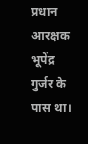प्रधान आरक्षक भूपेंद्र गुर्जर के पास था।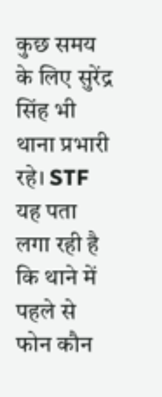कुछ समय के लिए सुरेंद्र सिंह भी थाना प्रभारी रहे। STF यह पता लगा रही है कि थाने में पहले से फोन कौन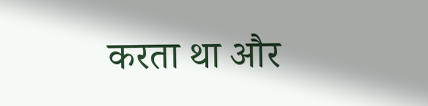करता था और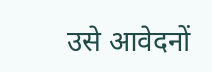उसे आवेदनों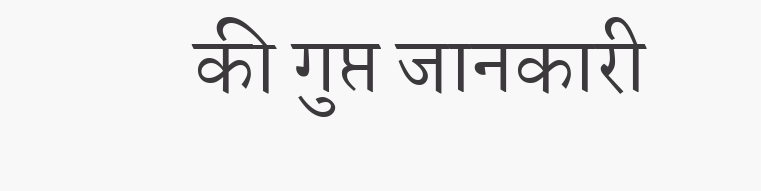की गुप्त जानकारी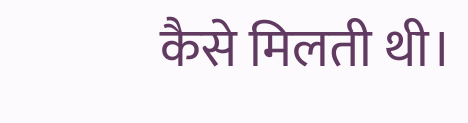कैसे मिलती थी।